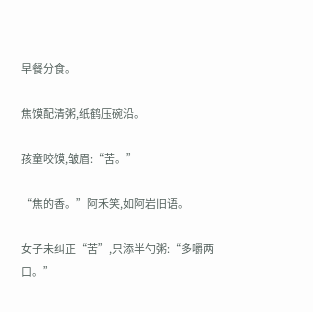早餐分食。

焦馍配清粥,纸鹤压碗沿。

孩童咬馍,皱眉:“苦。”

“焦的香。”阿禾笑,如阿岩旧语。

女子未纠正“苦”,只添半勺粥:“多嚼两口。”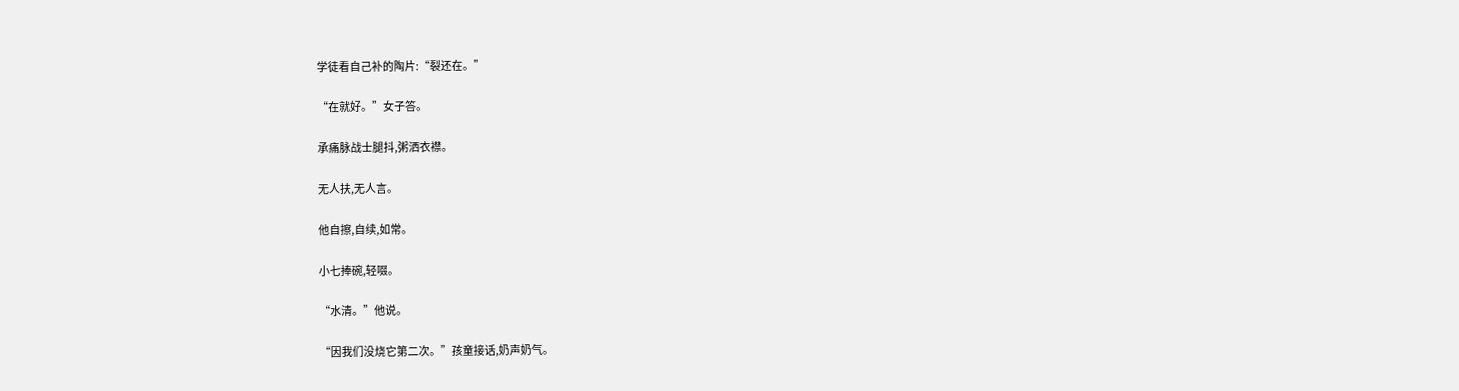学徒看自己补的陶片:“裂还在。”

“在就好。”女子答。

承痛脉战士腿抖,粥洒衣襟。

无人扶,无人言。

他自擦,自续,如常。

小七捧碗,轻啜。

“水清。”他说。

“因我们没烧它第二次。”孩童接话,奶声奶气。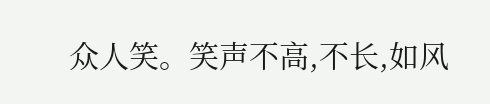众人笑。笑声不高,不长,如风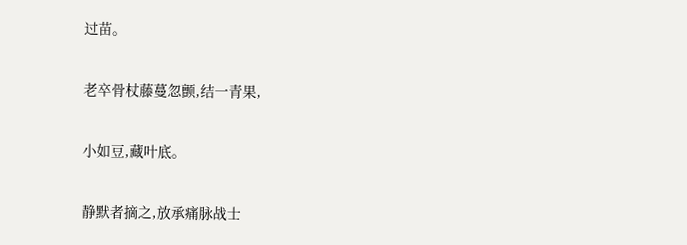过苗。

老卒骨杖藤蔓忽颤,结一青果,

小如豆,藏叶底。

静默者摘之,放承痛脉战士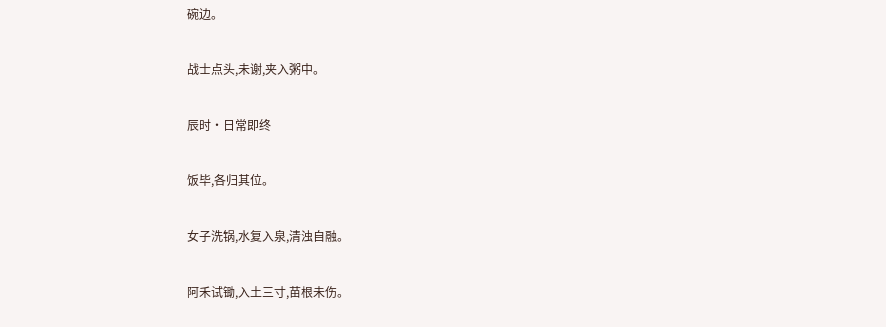碗边。

战士点头,未谢,夹入粥中。

辰时·日常即终

饭毕,各归其位。

女子洗锅,水复入泉,清浊自融。

阿禾试锄,入土三寸,苗根未伤。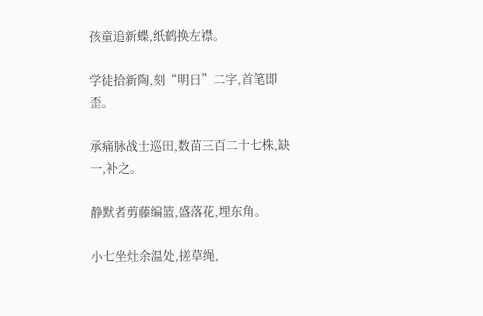孩童追新蝶,纸鹤换左襟。

学徒拾新陶,刻“明日”二字,首笔即歪。

承痛脉战士巡田,数苗三百二十七株,缺一,补之。

静默者剪藤编篮,盛落花,埋东角。

小七坐灶余温处,搓草绳,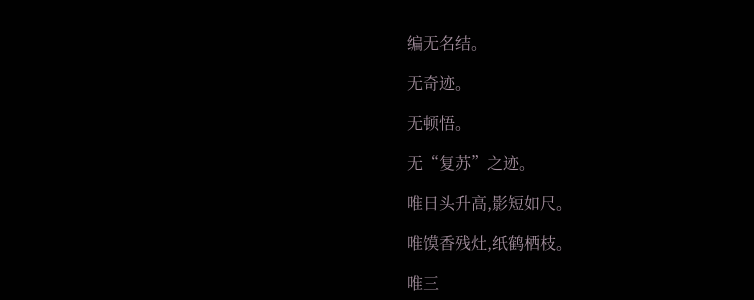编无名结。

无奇迹。

无顿悟。

无“复苏”之迹。

唯日头升高,影短如尺。

唯馍香残灶,纸鹤栖枝。

唯三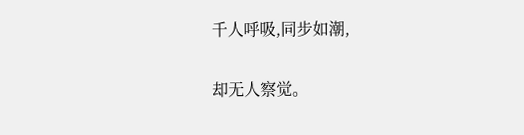千人呼吸,同步如潮,

却无人察觉。